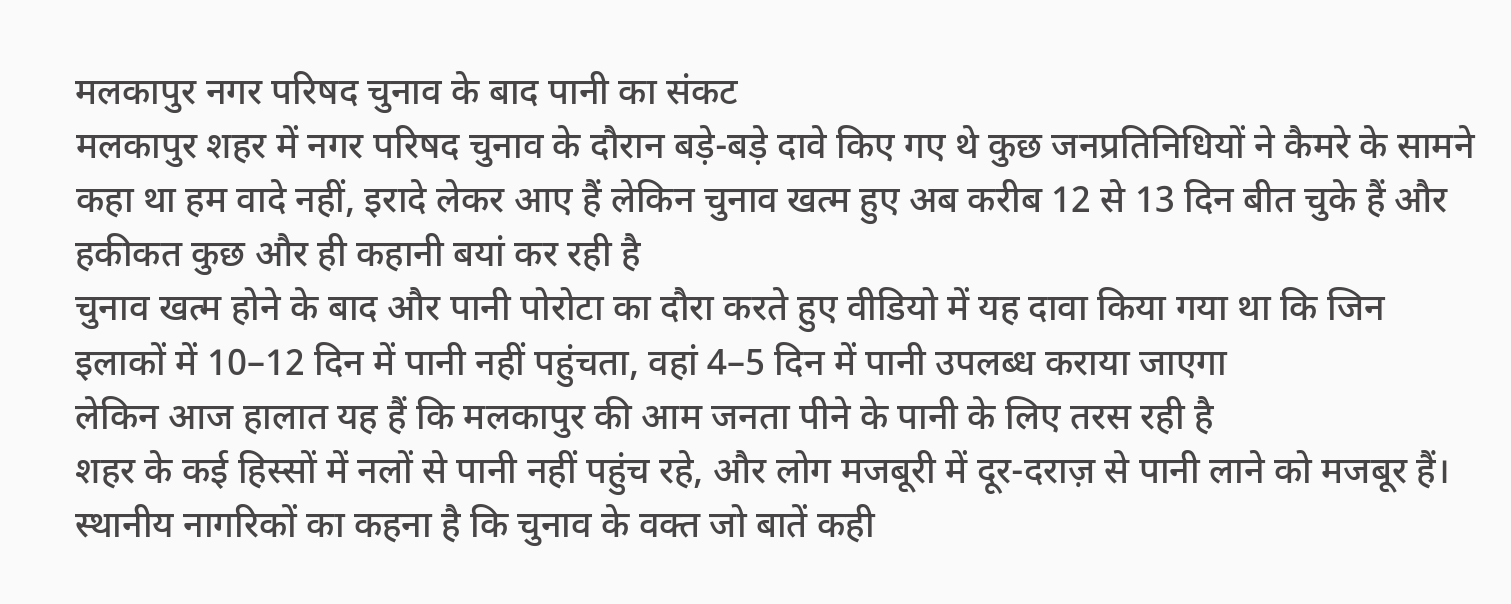मलकापुर नगर परिषद चुनाव के बाद पानी का संकट
मलकापुर शहर में नगर परिषद चुनाव के दौरान बड़े-बड़े दावे किए गए थे कुछ जनप्रतिनिधियों ने कैमरे के सामने कहा था हम वादे नहीं, इरादे लेकर आए हैं लेकिन चुनाव खत्म हुए अब करीब 12 से 13 दिन बीत चुके हैं और हकीकत कुछ और ही कहानी बयां कर रही है
चुनाव खत्म होने के बाद और पानी पोरोटा का दौरा करते हुए वीडियो में यह दावा किया गया था कि जिन इलाकों में 10–12 दिन में पानी नहीं पहुंचता, वहां 4–5 दिन में पानी उपलब्ध कराया जाएगा
लेकिन आज हालात यह हैं कि मलकापुर की आम जनता पीने के पानी के लिए तरस रही है
शहर के कई हिस्सों में नलों से पानी नहीं पहुंच रहे, और लोग मजबूरी में दूर-दराज़ से पानी लाने को मजबूर हैं।
स्थानीय नागरिकों का कहना है कि चुनाव के वक्त जो बातें कही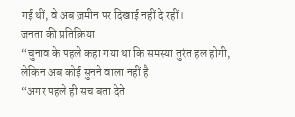गई थीं, वे अब ज़मीन पर दिखाई नहीं दे रहीं।
जनता की प्रतिक्रिया
“चुनाव के पहले कहा गया था कि समस्या तुरंत हल होगी, लेकिन अब कोई सुनने वाला नहीं है
“अगर पहले ही सच बता देते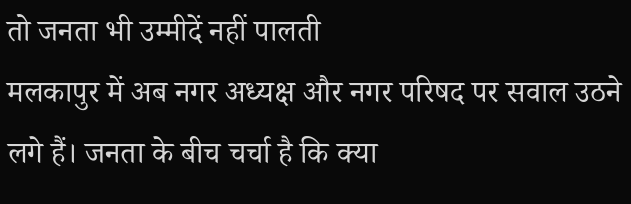तो जनता भी उम्मीदें नहीं पालती
मलकापुर में अब नगर अध्यक्ष और नगर परिषद पर सवाल उठने लगे हैं। जनता के बीच चर्चा है कि क्या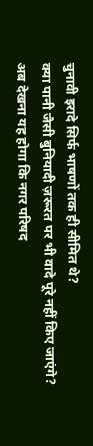चुनावी इरादे सिर्फ भाषणों तक ही सीमित थे?
क्या पानी जैसी बुनियादी ज़रूरत पर भी वादे पूरे नहीं किए जाएंगे?
अब देखना यह होगा कि नगर परिषद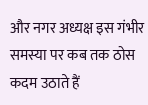और नगर अध्यक्ष इस गंभीर समस्या पर कब तक ठोस कदम उठाते हैं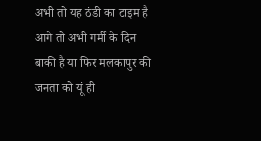अभी तो यह ठंडी का टाइम है आगे तो अभी गर्मी के दिन बाकी है या फिर मलकापुर की जनता को यूं ही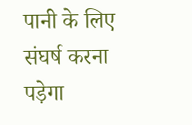पानी के लिए संघर्ष करना पड़ेगा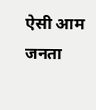ऐसी आम जनता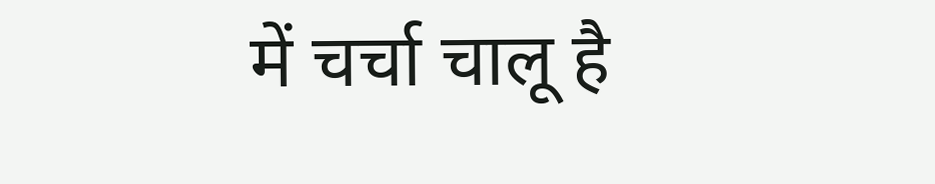में चर्चा चालू है